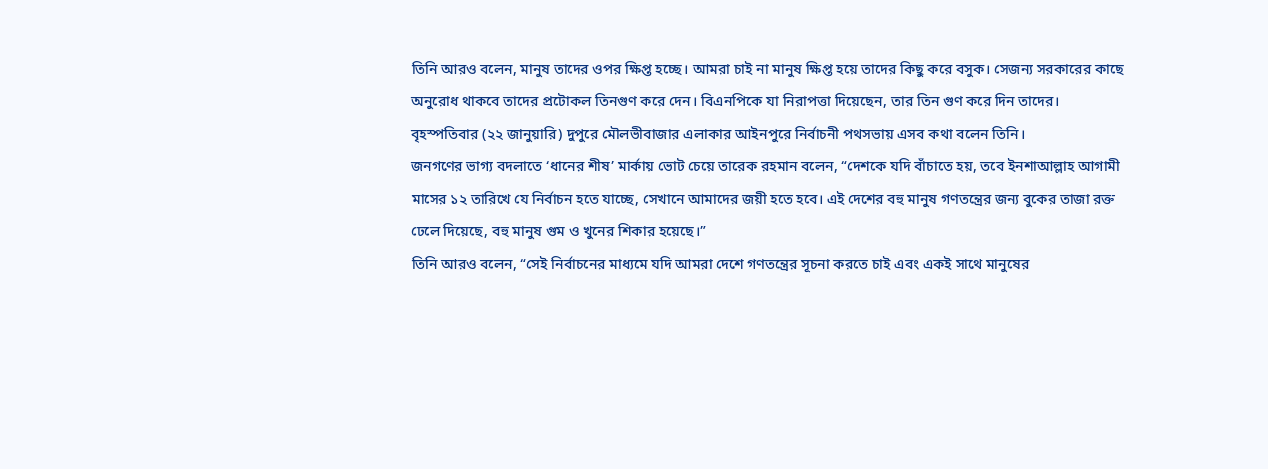তিনি আরও বলেন, মানুষ তাদের ওপর ক্ষিপ্ত হচ্ছে। আমরা চাই না মানুষ ক্ষিপ্ত হয়ে তাদের কিছু করে বসুক। সেজন্য সরকারের কাছে অনুরোধ থাকবে তাদের প্রটোকল তিনগুণ করে দেন। বিএনপিকে যা নিরাপত্তা দিয়েছেন, তার তিন গুণ করে দিন তাদের। বৃহস্পতিবার (২২ জানুয়ারি) দুপুরে মৌলভীবাজার এলাকার আইনপুরে নির্বাচনী পথসভায় এসব কথা বলেন তিনি।
জনগণের ভাগ্য বদলাতে ‘ধানের শীষ’ মার্কায় ভোট চেয়ে তারেক রহমান বলেন, “দেশকে যদি বাঁচাতে হয়, তবে ইনশাআল্লাহ আগামী মাসের ১২ তারিখে যে নির্বাচন হতে যাচ্ছে, সেখানে আমাদের জয়ী হতে হবে। এই দেশের বহু মানুষ গণতন্ত্রের জন্য বুকের তাজা রক্ত ঢেলে দিয়েছে, বহু মানুষ গুম ও খুনের শিকার হয়েছে।”
তিনি আরও বলেন, “সেই নির্বাচনের মাধ্যমে যদি আমরা দেশে গণতন্ত্রের সূচনা করতে চাই এবং একই সাথে মানুষের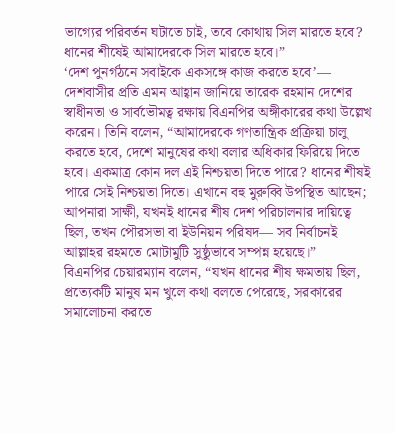ভাগ্যের পরিবর্তন ঘটাতে চাই, তবে কোথায় সিল মারতে হবে? ধানের শীষেই আমাদেরকে সিল মারতে হবে।”
‘দেশ পুনর্গঠনে সবাইকে একসঙ্গে কাজ করতে হবে’— দেশবাসীর প্রতি এমন আহ্বান জানিয়ে তারেক রহমান দেশের স্বাধীনতা ও সার্বভৌমত্ব রক্ষায় বিএনপির অঙ্গীকারের কথা উল্লেখ করেন। তিনি বলেন, “আমাদেরকে গণতান্ত্রিক প্রক্রিয়া চালু করতে হবে, দেশে মানুষের কথা বলার অধিকার ফিরিয়ে দিতে হবে। একমাত্র কোন দল এই নিশ্চয়তা দিতে পারে? ধানের শীষই পারে সেই নিশ্চয়তা দিতে। এখানে বহু মুরুব্বি উপস্থিত আছেন; আপনারা সাক্ষী, যখনই ধানের শীষ দেশ পরিচালনার দায়িত্বে ছিল, তখন পৌরসভা বা ইউনিয়ন পরিষদ— সব নির্বাচনই আল্লাহর রহমতে মোটামুটি সুষ্ঠুভাবে সম্পন্ন হয়েছে।”
বিএনপির চেয়ারম্যান বলেন, “যখন ধানের শীষ ক্ষমতায় ছিল, প্রত্যেকটি মানুষ মন খুলে কথা বলতে পেরেছে, সরকারের সমালোচনা করতে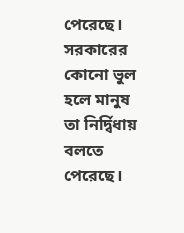পেরেছে। সরকারের কোনো ভুল হলে মানুষ তা নির্দ্বিধায় বলতে পেরেছে।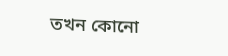তখন কোনো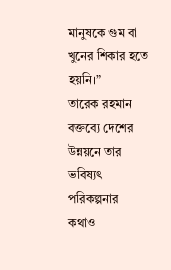মানুষকে গুম বা খুনের শিকার হতে হয়নি।”
তারেক রহমান বক্তব্যে দেশের উন্নয়নে তার ভবিষ্যৎ পরিকল্পনার কথাও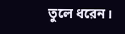তুলে ধরেন।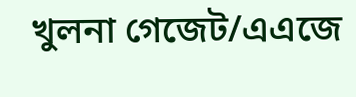খুলনা গেজেট/এএজে